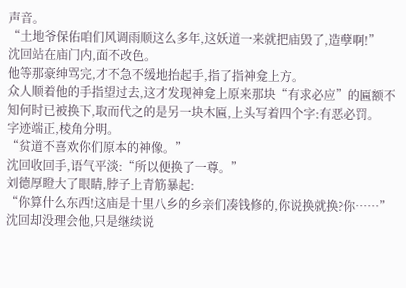声音。
“土地爷保佑咱们风调雨顺这么多年,这妖道一来就把庙毁了,造孽啊!”
沈回站在庙门内,面不改色。
他等那豪绅骂完,才不急不缓地抬起手,指了指神龛上方。
众人顺着他的手指望过去,这才发现神龛上原来那块“有求必应”的匾额不知何时已被换下,取而代之的是另一块木匾,上头写着四个字:有恶必罚。
字迹端正,棱角分明。
“贫道不喜欢你们原本的神像。”
沈回收回手,语气平淡:“所以便换了一尊。”
刘德厚瞪大了眼睛,脖子上青筋暴起:
“你算什么东西!这庙是十里八乡的乡亲们凑钱修的,你说换就换?你……”
沈回却没理会他,只是继续说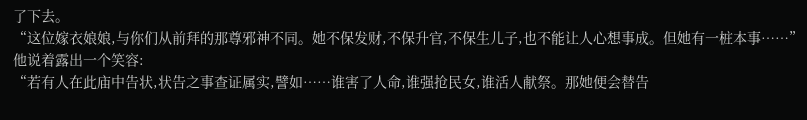了下去。
“这位嫁衣娘娘,与你们从前拜的那尊邪神不同。她不保发财,不保升官,不保生儿子,也不能让人心想事成。但她有一桩本事……”
他说着露出一个笑容:
“若有人在此庙中告状,状告之事查证属实,譬如……谁害了人命,谁强抢民女,谁活人献祭。那她便会替告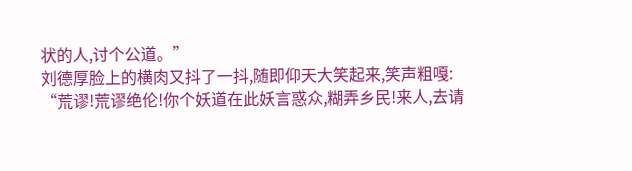状的人,讨个公道。”
刘德厚脸上的横肉又抖了一抖,随即仰天大笑起来,笑声粗嘎:
“荒谬!荒谬绝伦!你个妖道在此妖言惑众,糊弄乡民!来人,去请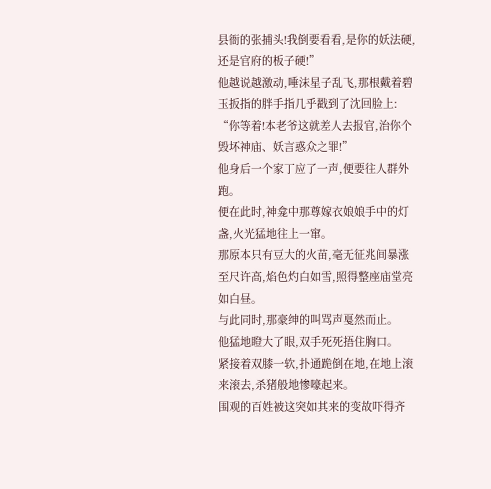县衙的张捕头!我倒要看看,是你的妖法硬,还是官府的板子硬!”
他越说越激动,唾沫星子乱飞,那根戴着碧玉扳指的胖手指几乎戳到了沈回脸上:
“你等着!本老爷这就差人去报官,治你个毁坏神庙、妖言惑众之罪!”
他身后一个家丁应了一声,便要往人群外跑。
便在此时,神龛中那尊嫁衣娘娘手中的灯盏,火光猛地往上一窜。
那原本只有豆大的火苗,毫无征兆间暴涨至尺许高,焰色灼白如雪,照得整座庙堂亮如白昼。
与此同时,那豪绅的叫骂声戛然而止。
他猛地瞪大了眼,双手死死捂住胸口。
紧接着双膝一软,扑通跪倒在地,在地上滚来滚去,杀猪般地惨嚎起来。
围观的百姓被这突如其来的变故吓得齐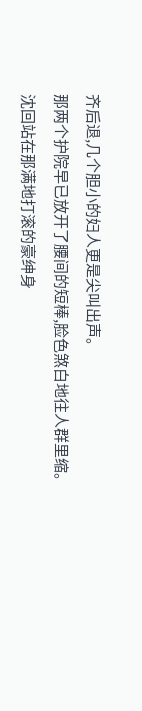齐后退,几个胆小的妇人更是尖叫出声。
那两个护院早已放开了腰间的短棒,脸色煞白地往人群里缩。
沈回站在那满地打滚的豪绅身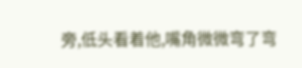旁,低头看着他,嘴角微微弯了弯